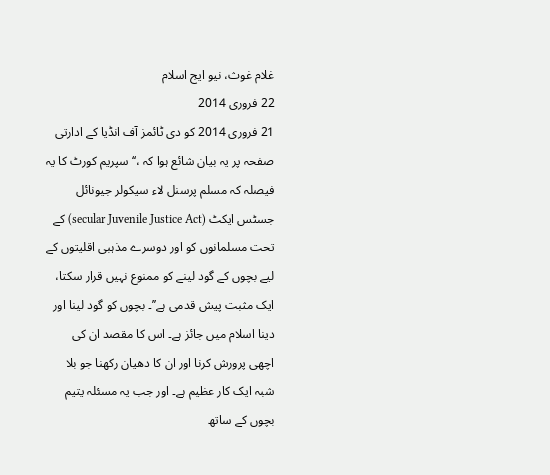غلام غوث، نیو ایج اسلام
22 فروری 2014
21 فروری 2014 کو دی ٹائمز آف انڈیا کے ادارتی صفحہ پر یہ بیان شائع ہوا کہ ،‘‘سپریم کورٹ کا یہ فیصلہ کہ مسلم پرسنل لاء سیکولر جیونائل جسٹس ایکٹ (secular Juvenile Justice Act) کے تحت مسلمانوں کو اور دوسرے مذہبی اقلیتوں کے لیے بچوں کے گود لینے کو ممنوع نہیں قرار سکتا، ایک مثبت پیش قدمی ہے’’۔ بچوں کو گود لینا اور دینا اسلام میں جائز ہے۔ اس کا مقصد ان کی اچھی پرورش کرنا اور ان کا دھیان رکھنا جو بلا شبہ ایک کار عظیم ہے۔ اور جب یہ مسئلہ یتیم بچوں کے ساتھ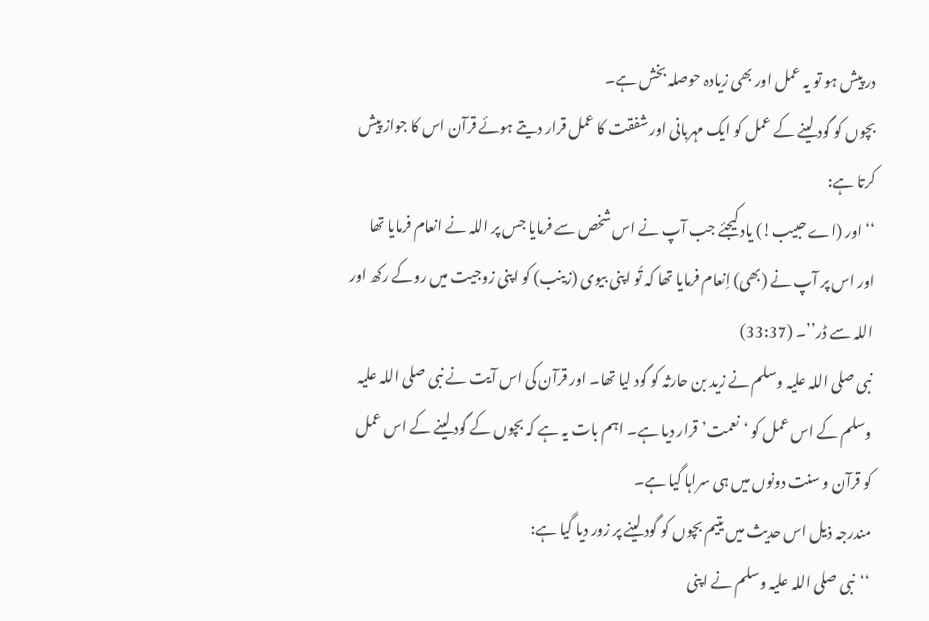در پیش ہو تو یہ عمل اور بھی زیادہ حوصلہ بخش ہے۔
بچوں کو گود لینے کے عمل کو ایک مہربانی اور شفقت کا عمل قرار دیتے ہوئے قرآن اس کا جواز پیش کرتا ہے:
‘‘اور (اے حبیب!) یاد کیجئے جب آپ نے اس شخص سے فرمایا جس پر اللہ نے انعام فرمایا تھا اور اس پر آپ نے (بھی) اِنعام فرمایا تھا کہ تُو اپنی بیوی (زینب) کو اپنی زوجیت میں روکے رکھ اور اللہ سے ڈر’’۔ (33:37)
نبی صلی اللہ علیہ وسلم نے زید بن حارثہ کو گود لیا تھا۔ اور قرآن کی اس آیت نے نبی صلی اللہ علیہ وسلم کے اس عمل کو ‘نعمت’ قرار دیا ہے۔ اہم بات یہ ہے کہ بچوں کے گود لینے کے اس عمل کو قرآن و سنت دونوں میں ہی سراہا گیا ہے۔
مندرجہ ذیل اس حدیث میں یتیم بچوں کو گود لینے پر زور دیا گیا ہے:
‘‘نبی صلی اللہ علیہ وسلم نے اپنی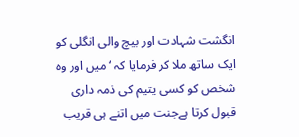انگشت شہادت اور بیچ والی انگلی کو ایک ساتھ ملا کر فرمایا کہ ‘میں اور وہ شخص کو کسی یتیم کی ذمہ داری قبول کرتا ہےجنت میں اتنے ہی قریب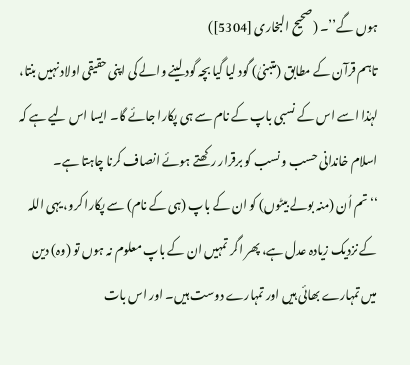ہوں گے’’۔ (صحیح البخاری [5304])
تاہم قرآن کے مطابق (متبنیٰ) گود لیا گیا بچہ گود لینے والے کی اپنی حقیقی اولاد نہیں بنتا، لہٰذا اسے اس کے نسبی باپ کے نام سے ہی پکارا جائے گا۔ ایسا اس لیے ہے کہ اسلام خاندانی حسب و نسب کو برقرار رکھتے ہوئے انصاف کرنا چاہتا ہے۔
‘‘تم اُن (منہ بولے بیٹوں) کو ان کے باپ (ہی کے نام) سے پکارا کرو، یہی اللہ کے نزدیک زیادہ عدل ہے، پھر اگر تمہیں ان کے باپ معلوم نہ ہوں تو (وہ) دین میں تمہارے بھائی ہیں اور تمہارے دوست ہیں۔ اور اس بات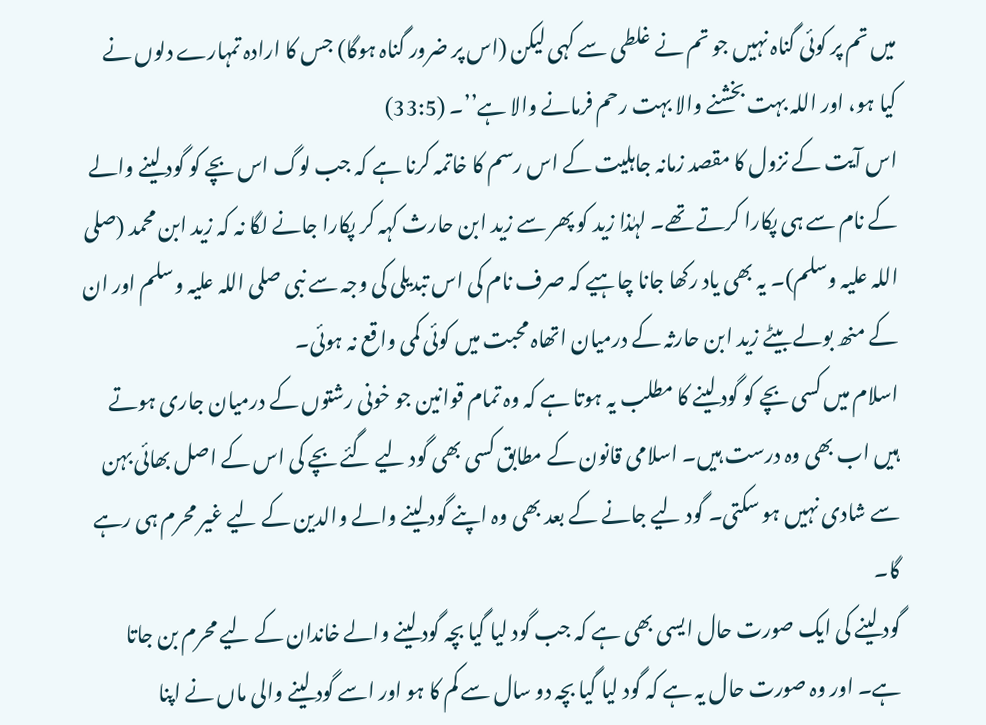میں تم پر کوئی گناہ نہیں جو تم نے غلطی سے کہی لیکن (اس پر ضرور گناہ ہوگا) جس کا ارادہ تمہارے دلوں نے کیا ہو، اور اللہ بہت بخشنے والا بہت رحم فرمانے والا ہے’’۔ (33:5)
اس آیت کے نزول کا مقصد زمانہ جاہلیت کے اس رسم کا خاتمہ کرنا ہے کہ جب لوگ اس بچے کو گود لینے والے کے نام سے ہی پکارا کرتے تھے۔ لہٰذا زید کو پھر سے زید ابن حارث کہہ کر پکارا جانے لگا نہ کہ زید ابن محمد (صلی اللہ علیہ وسلم)۔ یہ بھی یاد رکھا جانا چاہیے کہ صرف نام کی اس تبدیلی کی وجہ سے نبی صلی اللہ علیہ وسلم اور ان کے منھ بولے بیٹے زید ابن حارثہ کے درمیان اتھاہ محبت میں کوئی کمی واقع نہ ہوئی۔
اسلام میں کسی بچے کو گود لینے کا مطلب یہ ہوتا ہے کہ وہ تمام قوانین جو خونی رشتوں کے درمیان جاری ہوتے ہیں اب بھی وہ درست ہیں۔ اسلامی قانون کے مطابق کسی بھی گود لیے گئے بچے کی اس کے اصل بھائی بہن سے شادی نہیں ہو سکتی۔ گود لیے جانے کے بعد بھی وہ اپنے گود لینے والے والدین کے لیے غیر محرم ہی رہے گا۔
گود لینے کی ایک صورت حال ایسی بھی ہے کہ جب گود لیا گیا بچہ گود لینے والے خاندان کے لیے محرم بن جاتا ہے۔ اور وہ صورت حال یہ ہے کہ گود لیا گیا بچہ دو سال سے کم کا ہو اور اسے گود لینے والی ماں نے اپنا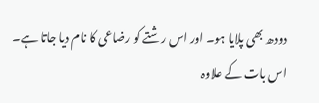دودھ بھی پلایا ہو۔ اور اس رشتے کو رضاعی کا نام دیا جاتا ہے۔
اس بات کے علاوہ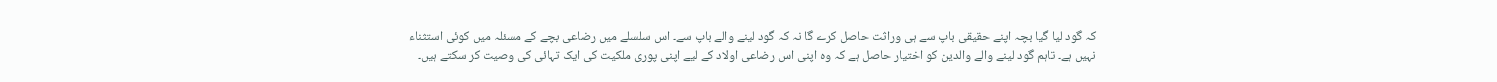کہ گود لیا گیا بچہ اپنے حقیقی باپ سے ہی وراثت حاصل کرے گا نہ کہ گود لینے والے باپ سے۔ اس سلسلے میں رضاعی بچے کے مسئلہ میں کوئی استثناء نہیں ہے۔ تاہم گود لینے والے والدین کو اختیار حاصل ہے کہ وہ اپنی اس رضاعی اولاد کے لیے اپنی پوری ملکیت کی ایک تہائی کی وصیت کر سکتے ہیں۔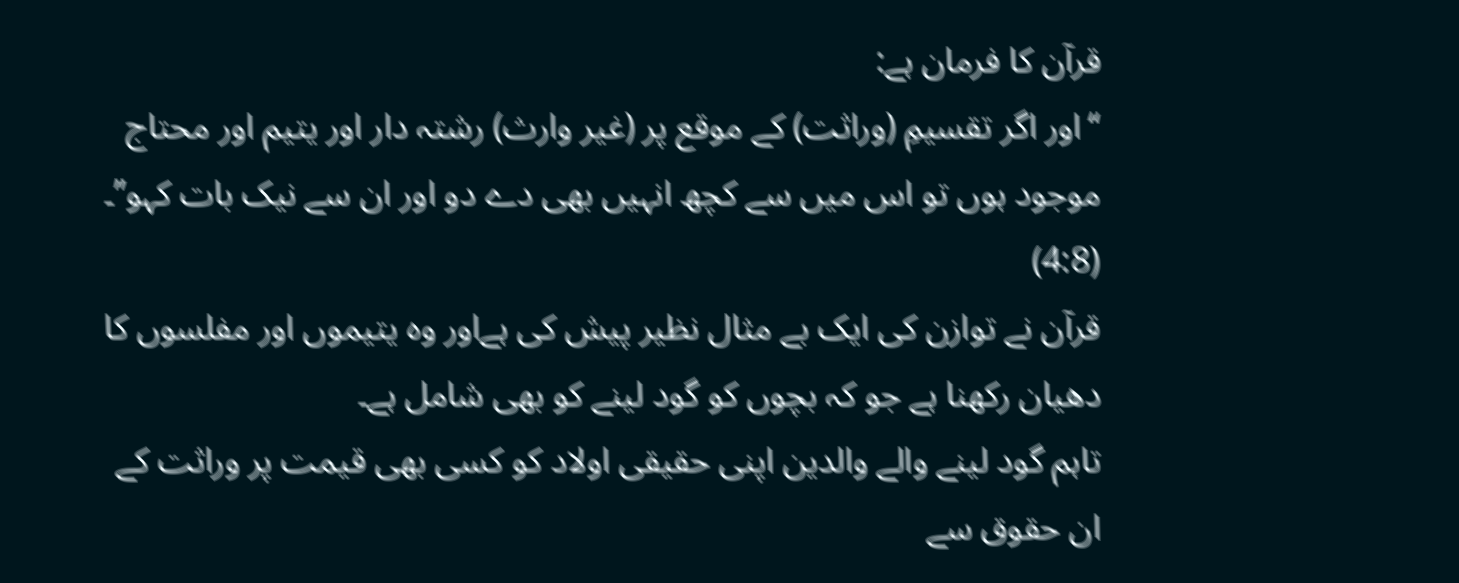قرآن کا فرمان ہے:
‘‘اور اگر تقسیمِ (وراثت) کے موقع پر (غیر وارث) رشتہ دار اور یتیم اور محتاج موجود ہوں تو اس میں سے کچھ انہیں بھی دے دو اور ان سے نیک بات کہو’’۔ (4:8)
قرآن نے توازن کی ایک بے مثال نظیر پیش کی ہےاور وہ یتیموں اور مفلسوں کا دھیان رکھنا ہے جو کہ بچوں کو گود لینے کو بھی شامل ہے۔
تاہم گود لینے والے والدین اپنی حقیقی اولاد کو کسی بھی قیمت پر وراثت کے ان حقوق سے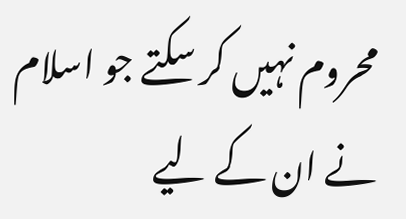محروم نہیں کر سکتے جو اسلام نے ان کے لیے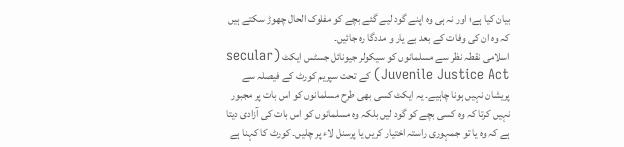بیان کیا ہے؛ اور نہ ہی وہ اپنے گود لیے گئے بچے کو مفلوک الحال چھوڑ سکتے ہیں کہ وہ ان کی وفات کے بعد بے یار و مددگا رہ جائیں۔
اسلامی نقطہ نظر سے مسلمانوں کو سیکولر جیونائل جسٹس ایکٹ (secular Juvenile Justice Act) کے تحت سپریم کورٹ کے فیصلہ سے پریشان نہیں ہونا چاہیے۔ یہ ایکٹ کسی بھی طرح مسلمانوں کو اس بات پر مجبور نہیں کرتا کہ وہ کسی بچے کو گود لیں بلکہ وہ مسلمانوں کو اس بات کی آزادی دیتا ہے کہ وہ یا تو جمہوری راستہ اختیار کریں یا پرسنل لاء پر چلیں۔ کورٹ کا کہنا ہے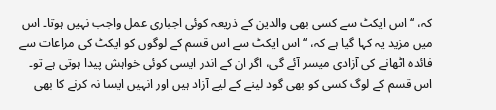کہ، ‘‘اس ایکٹ سے کسی بھی والدین کے ذریعہ کوئی اجباری عمل واجب نہیں ہوتا۔ اس میں مزید یہ کہا گیا ہے کہ، ‘‘اس ایکٹ سے اس قسم کے لوگوں کو ایکٹ کی مراعات سے فائدہ اٹھانے کی آزادی میسر آئے گی، اگر ان کے اندر ایسی کوئی خواہش پیدا ہوتی ہے تو۔ اس قسم کے لوگ کسی کو بھی گود لینے کے لیے آزاد ہیں اور انہیں ایسا نہ کرنے کا بھی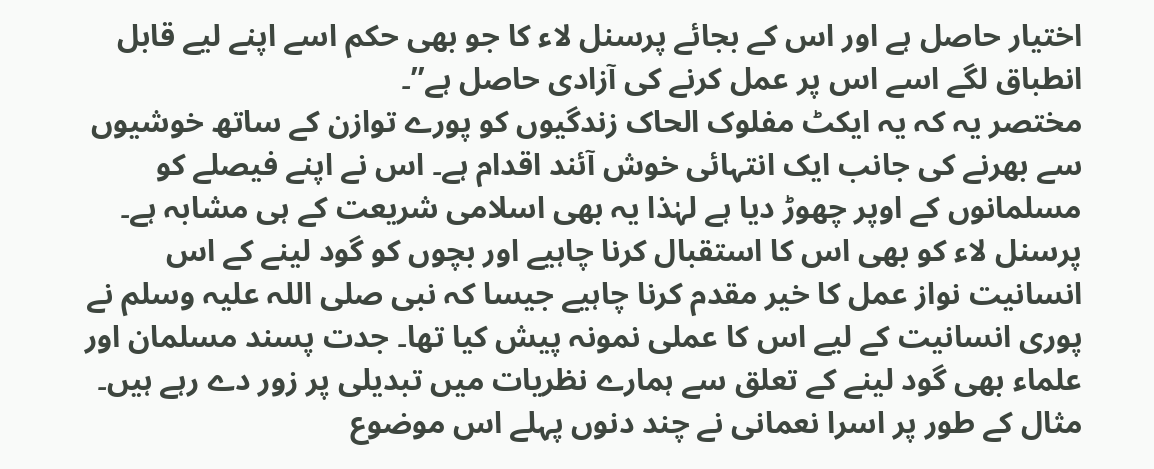اختیار حاصل ہے اور اس کے بجائے پرسنل لاء کا جو بھی حکم اسے اپنے لیے قابل انطباق لگے اسے اس پر عمل کرنے کی آزادی حاصل ہے’’۔
مختصر یہ کہ یہ ایکٹ مفلوک الحاک زندگیوں کو پورے توازن کے ساتھ خوشیوں سے بھرنے کی جانب ایک انتہائی خوش آئند اقدام ہے۔ اس نے اپنے فیصلے کو مسلمانوں کے اوپر چھوڑ دیا ہے لہٰذا یہ بھی اسلامی شریعت کے ہی مشابہ ہے۔ پرسنل لاء کو بھی اس کا استقبال کرنا چاہیے اور بچوں کو گود لینے کے اس انسانیت نواز عمل کا خیر مقدم کرنا چاہیے جیسا کہ نبی صلی اللہ علیہ وسلم نے پوری انسانیت کے لیے اس کا عملی نمونہ پیش کیا تھا۔ جدت پسند مسلمان اور علماء بھی گود لینے کے تعلق سے ہمارے نظریات میں تبدیلی پر زور دے رہے ہیں۔ مثال کے طور پر اسرا نعمانی نے چند دنوں پہلے اس موضوع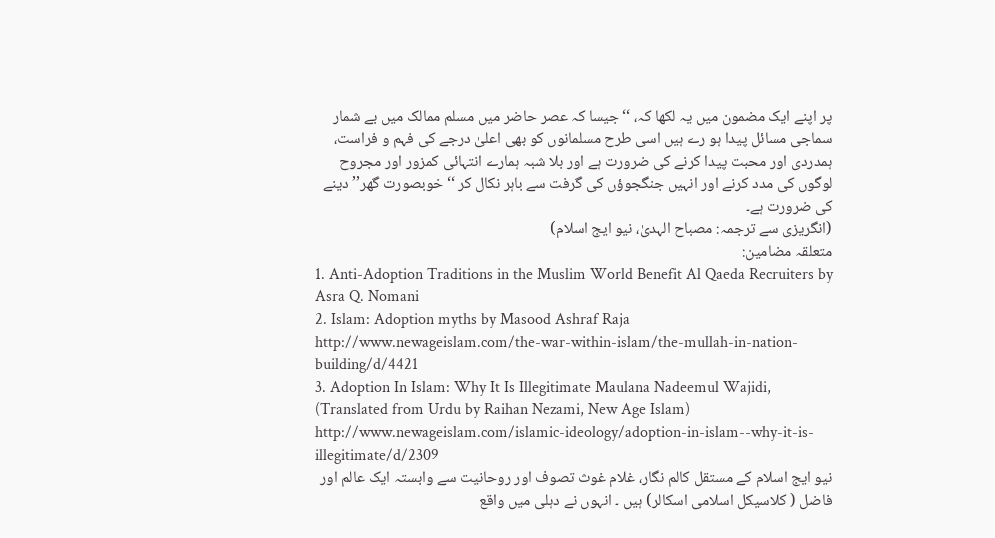پر اپنے ایک مضمون میں یہ لکھا کہ، ‘‘جیسا کہ عصر حاضر میں مسلم ممالک میں بے شمار سماجی مسائل پیدا ہو رے ہیں اسی طرح مسلمانوں کو بھی اعلیٰ درجے کی فہم و فراست، ہمدردی اور محبت پیدا کرنے کی ضرورت ہے اور بلا شبہ ہمارے انتہائی کمزور اور مجروح لوگوں کی مدد کرنے اور انہیں جنگجوؤں کی گرفت سے باہر نکال کر ‘‘خوبصورت گھر’’ دینے کی ضرورت ہے۔
(انگریزی سے ترجمہ: مصباح الہدیٰ، نیو ایج اسلام)
متعلقہ مضامین:
1. Anti-Adoption Traditions in the Muslim World Benefit Al Qaeda Recruiters by Asra Q. Nomani
2. Islam: Adoption myths by Masood Ashraf Raja
http://www.newageislam.com/the-war-within-islam/the-mullah-in-nation-building/d/4421
3. Adoption In Islam: Why It Is Illegitimate Maulana Nadeemul Wajidi, (Translated from Urdu by Raihan Nezami, New Age Islam)
http://www.newageislam.com/islamic-ideology/adoption-in-islam--why-it-is-illegitimate/d/2309
نیو ایج اسلام کے مستقل کالم نگار، غلام غوث تصوف اور روحانیت سے وابستہ ایک عالم اور فاضل ( کلاسیکل اسلامی اسکالر) ہیں ۔ انہوں نے دہلی میں واقع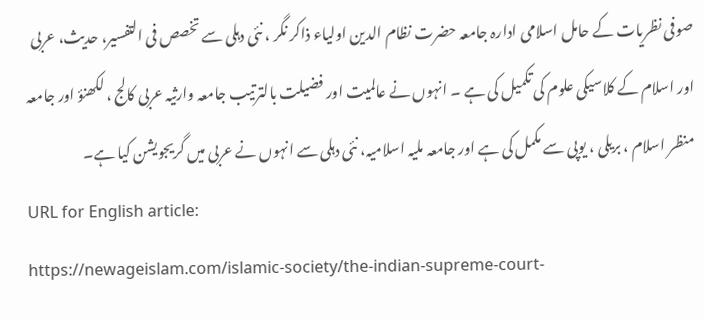صوفی نظریات کے حامل اسلامی ادارہ جامعہ حضرت نظام الدین اولیاء ذاکر نگر ، نئی دہلی سے تخصص فی التفسیر، حدیث، عربی اور اسلام کے کلاسیکی علوم کی تکمیل کی ہے ۔ انہوں نے عالمیت اور فضیلت بالترتیب جامعہ وارثیہ عربی کالج ، لکھنؤ اور جامعہ منظر اسلام ، بریلی ، یوپی سے مکمل کی ہے اور جامعہ ملیہ اسلامیہ، نئی دہلی سے انہوں نے عربی میں گریجویشن کیا ہے۔
URL for English article:
https://newageislam.com/islamic-society/the-indian-supreme-court-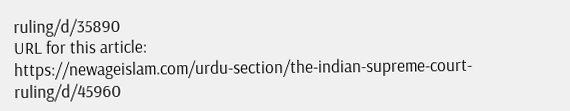ruling/d/35890
URL for this article:
https://newageislam.com/urdu-section/the-indian-supreme-court-ruling/d/45960